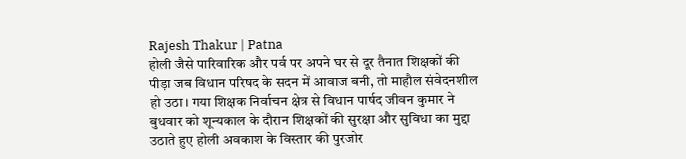Rajesh Thakur | Patna
होली जैसे पारिवारिक और पर्व पर अपने घर से दूर तैनात शिक्षकों की पीड़ा जब विधान परिषद के सदन में आवाज बनी, तो माहौल संवेदनशील हो उठा। गया शिक्षक निर्वाचन क्षेत्र से विधान पार्षद जीवन कुमार ने बुधवार को शून्यकाल के दौरान शिक्षकों की सुरक्षा और सुविधा का मुद्दा उठाते हुए होली अवकाश के विस्तार की पुरजोर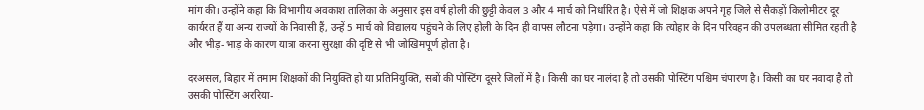मांग की। उन्होंने कहा कि विभागीय अवकाश तालिका के अनुसार इस वर्ष होली की छुट्टी केवल 3 और 4 मार्च को निर्धारित है। ऐसे में जो शिक्षक अपने गृह जिले से सैकड़ों किलोमीटर दूर कार्यरत हैं या अन्य राज्यों के निवासी हैं, उन्हें 5 मार्च को विद्यालय पहुंचने के लिए होली के दिन ही वापस लौटना पड़ेगा। उन्होंने कहा कि त्योहार के दिन परिवहन की उपलब्धता सीमित रहती है और भीड़-भाड़ के कारण यात्रा करना सुरक्षा की दृष्टि से भी जोखिमपूर्ण होता है।

दरअसल, बिहार में तमाम शिक्षकों की नियुक्ति हो या प्रतिनियुक्ति, सबों की पोस्टिंग दूसरे जिलों में है। किसी का घर नालंदा है तो उसकी पोस्टिंग पश्चिम चंपारण है। किसी का घर नवादा है तो उसकी पोस्टिंग अररिया-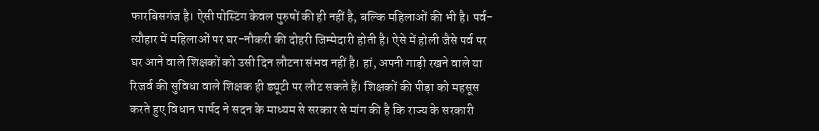फारबिसगंज है। ऐसी पोस्टिंग केवल पुरुषों की ही नहीं है, बल्कि महिलाओं की भी है। पर्व-त्यौहार में महिलाओं पर घर-नौकरी की दोहरी जिम्मेदारी होती है। ऐसे में होली जैसे पर्व पर घर आने वाले शिक्षकों को उसी दिन लौटना संभव नहीं है। हां, अपनी गाड़ी रखने वाले या रिजर्व की सुविधा वाले शिक्षक ही ड्यूटी पर लौट सकते हैं। शिक्षकों की पीड़ा को महसूस करते हुए विधान पार्षद ने सदन के माध्यम से सरकार से मांग की है कि राज्य के सरकारी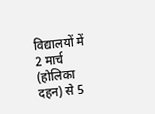विद्यालयों में 2 मार्च (होलिका दहन) से 5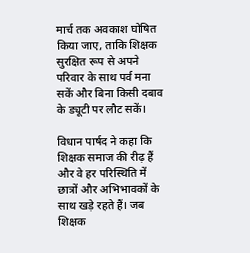मार्च तक अवकाश घोषित किया जाए, ताकि शिक्षक सुरक्षित रूप से अपने परिवार के साथ पर्व मना सकें और बिना किसी दबाव के ड्यूटी पर लौट सकें।

विधान पार्षद ने कहा कि शिक्षक समाज की रीढ़ हैं और वे हर परिस्थिति में छात्रों और अभिभावकों के साथ खड़े रहते हैं। जब शिक्षक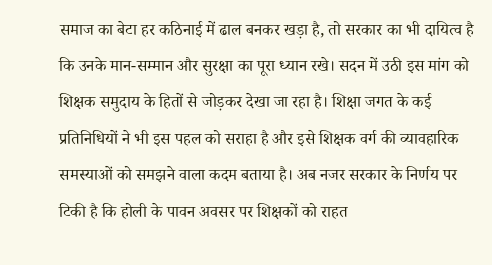समाज का बेटा हर कठिनाई में ढाल बनकर खड़ा है, तो सरकार का भी दायित्व है कि उनके मान-सम्मान और सुरक्षा का पूरा ध्यान रखे। सदन में उठी इस मांग को शिक्षक समुदाय के हितों से जोड़कर देखा जा रहा है। शिक्षा जगत के कई प्रतिनिधियों ने भी इस पहल को सराहा है और इसे शिक्षक वर्ग की व्यावहारिक समस्याओं को समझने वाला कदम बताया है। अब नजर सरकार के निर्णय पर टिकी है कि होली के पावन अवसर पर शिक्षकों को राहत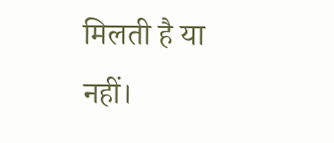मिलती है या नहीं।